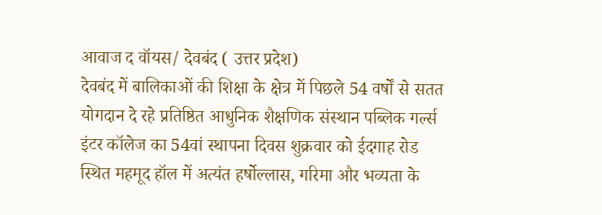आवाज द वॉयस/ देवबंद ( उत्तर प्रदेश)
देवबंद में बालिकाओं की शिक्षा के क्षेत्र में पिछले 54 वर्षों से सतत योगदान दे रहे प्रतिष्ठित आधुनिक शैक्षणिक संस्थान पब्लिक गर्ल्स इंटर कॉलेज का 54वां स्थापना दिवस शुक्रवार को ईदगाह रोड स्थित महमूद हॉल में अत्यंत हर्षोल्लास, गरिमा और भव्यता के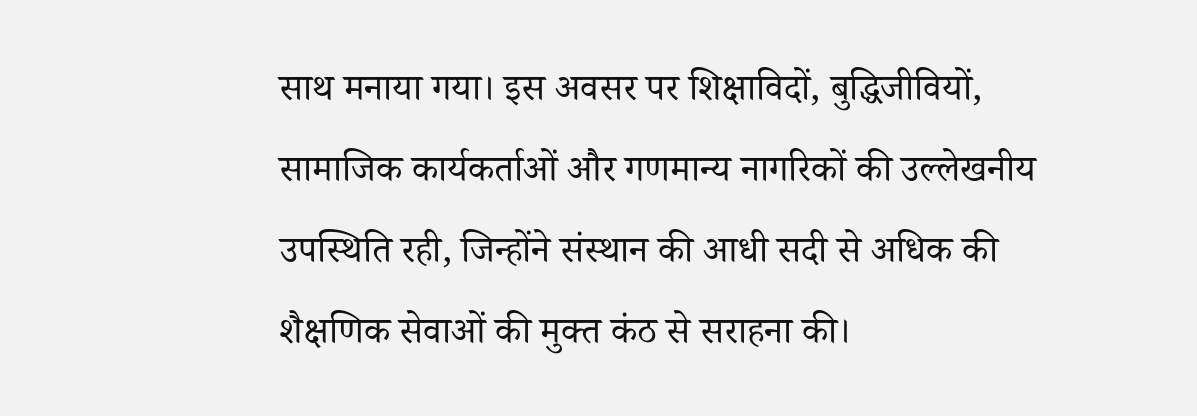साथ मनाया गया। इस अवसर पर शिक्षाविदों, बुद्धिजीवियों, सामाजिक कार्यकर्ताओं और गणमान्य नागरिकों की उल्लेखनीय उपस्थिति रही, जिन्होंने संस्थान की आधी सदी से अधिक की शैक्षणिक सेवाओं की मुक्त कंठ से सराहना की।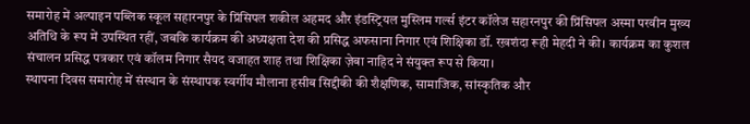समारोह में अल्पाइन पब्लिक स्कूल सहारनपुर के प्रिंसिपल शकील अहमद और इंडस्ट्रियल मुस्लिम गर्ल्स इंटर कॉलेज सहारनपुर की प्रिंसिपल अस्मा परवीन मुख्य अतिथि के रूप में उपस्थित रहीं, जबकि कार्यक्रम की अध्यक्षता देश की प्रसिद्ध अफसाना निगार एवं शिक्षिका डॉ. रख़शंदा रूही मेहदी ने की। कार्यक्रम का कुशल संचालन प्रसिद्ध पत्रकार एवं कॉलम निगार सैयद वजाहत शाह तथा शिक्षिका ज़ेबा नाहिद ने संयुक्त रूप से किया।
स्थापना दिवस समारोह में संस्थान के संस्थापक स्वर्गीय मौलाना हसीब सिद्दीकी की शैक्षणिक, सामाजिक, सांस्कृतिक और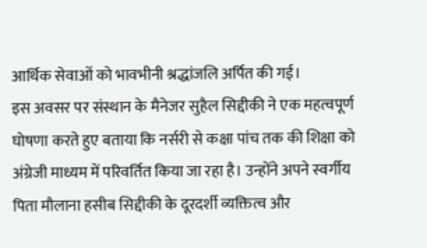आर्थिक सेवाओं को भावभीनी श्रद्धांजलि अर्पित की गई।
इस अवसर पर संस्थान के मैनेजर सुहैल सिद्दीकी ने एक महत्वपूर्ण घोषणा करते हुए बताया कि नर्सरी से कक्षा पांच तक की शिक्षा को अंग्रेजी माध्यम में परिवर्तित किया जा रहा है। उन्होंने अपने स्वर्गीय पिता मौलाना हसीब सिद्दीकी के दूरदर्शी व्यक्तित्व और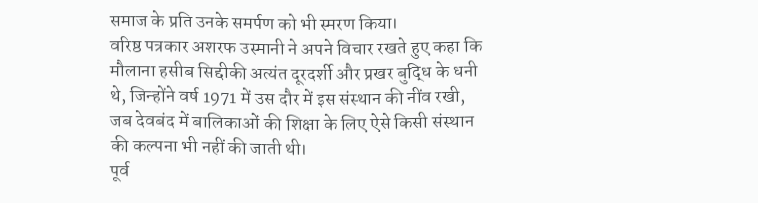समाज के प्रति उनके समर्पण को भी स्मरण किया।
वरिष्ठ पत्रकार अशरफ उस्मानी ने अपने विचार रखते हुए कहा कि मौलाना हसीब सिद्दीकी अत्यंत दूरदर्शी और प्रखर बुद्धि के धनी थे, जिन्होंने वर्ष 1971 में उस दौर में इस संस्थान की नींव रखी, जब देवबंद में बालिकाओं की शिक्षा के लिए ऐसे किसी संस्थान की कल्पना भी नहीं की जाती थी।
पूर्व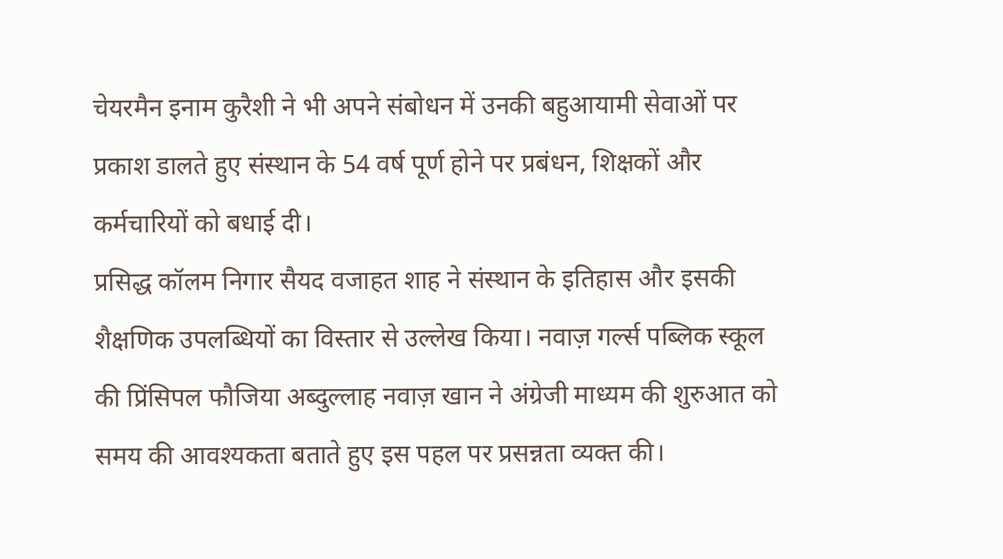चेयरमैन इनाम कुरैशी ने भी अपने संबोधन में उनकी बहुआयामी सेवाओं पर प्रकाश डालते हुए संस्थान के 54 वर्ष पूर्ण होने पर प्रबंधन, शिक्षकों और कर्मचारियों को बधाई दी।
प्रसिद्ध कॉलम निगार सैयद वजाहत शाह ने संस्थान के इतिहास और इसकी शैक्षणिक उपलब्धियों का विस्तार से उल्लेख किया। नवाज़ गर्ल्स पब्लिक स्कूल की प्रिंसिपल फौजिया अब्दुल्लाह नवाज़ खान ने अंग्रेजी माध्यम की शुरुआत को समय की आवश्यकता बताते हुए इस पहल पर प्रसन्नता व्यक्त की।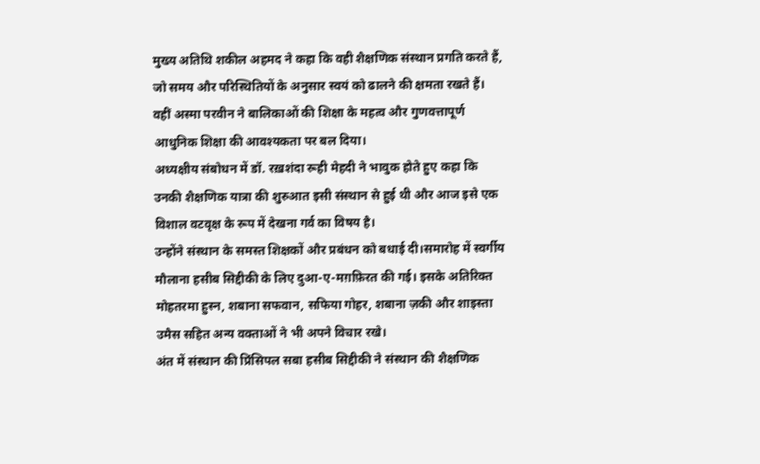मुख्य अतिथि शकील अहमद ने कहा कि वही शैक्षणिक संस्थान प्रगति करते हैं, जो समय और परिस्थितियों के अनुसार स्वयं को ढालने की क्षमता रखते हैं। वहीं अस्मा परवीन ने बालिकाओं की शिक्षा के महत्व और गुणवत्तापूर्ण आधुनिक शिक्षा की आवश्यकता पर बल दिया।
अध्यक्षीय संबोधन में डॉ. रख़शंदा रूही मेहदी ने भावुक होते हुए कहा कि उनकी शैक्षणिक यात्रा की शुरुआत इसी संस्थान से हुई थी और आज इसे एक विशाल वटवृक्ष के रूप में देखना गर्व का विषय है।
उन्होंने संस्थान के समस्त शिक्षकों और प्रबंधन को बधाई दी।समारोह में स्वर्गीय मौलाना हसीब सिद्दीकी के लिए दुआ-ए-मग़फ़िरत की गई। इसके अतिरिक्त मोहतरमा हुस्न, शबाना सफवान, सफिया गोहर, शबाना ज़की और शाइस्ता उमैस सहित अन्य वक्ताओं ने भी अपने विचार रखे।
अंत में संस्थान की प्रिंसिपल सबा हसीब सिद्दीकी ने संस्थान की शैक्षणिक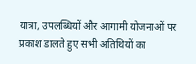यात्रा, उपलब्धियों और आगामी योजनाओं पर प्रकाश डालते हुए सभी अतिथियों का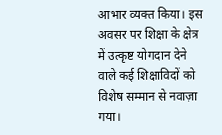आभार व्यक्त किया। इस अवसर पर शिक्षा के क्षेत्र में उत्कृष्ट योगदान देने वाले कई शिक्षाविदों को विशेष सम्मान से नवाज़ा गया।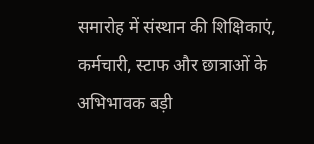समारोह में संस्थान की शिक्षिकाएं, कर्मचारी, स्टाफ और छात्राओं के अभिभावक बड़ी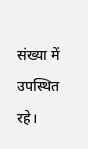संख्या में उपस्थित रहे।